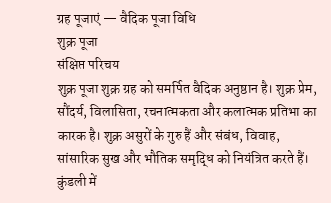ग्रह पूजाएं — वैदिक पूजा विधि
शुक्र पूजा
संक्षिप्त परिचय
शुक्र पूजा शुक्र ग्रह को समर्पित वैदिक अनुष्ठान है। शुक्र प्रेम, सौंदर्य, विलासिता, रचनात्मकता और कलात्मक प्रतिभा का कारक है। शुक्र असुरों के गुरु हैं और संबंध, विवाह, सांसारिक सुख और भौतिक समृद्धि को नियंत्रित करते हैं। कुंडली में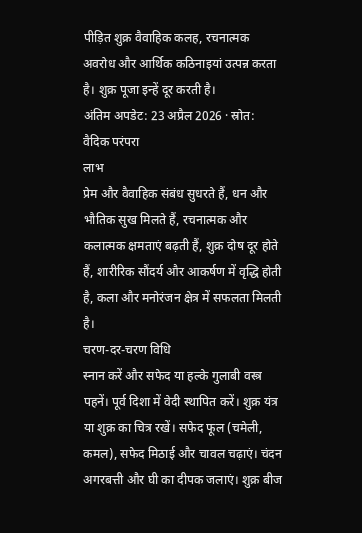पीड़ित शुक्र वैवाहिक कलह, रचनात्मक अवरोध और आर्थिक कठिनाइयां उत्पन्न करता है। शुक्र पूजा इन्हें दूर करती है।
अंतिम अपडेट: 23 अप्रैल 2026 · स्रोत: वैदिक परंपरा
लाभ
प्रेम और वैवाहिक संबंध सुधरते हैं, धन और भौतिक सुख मिलते हैं, रचनात्मक और कलात्मक क्षमताएं बढ़ती हैं, शुक्र दोष दूर होते हैं, शारीरिक सौंदर्य और आकर्षण में वृद्धि होती है, कला और मनोरंजन क्षेत्र में सफलता मिलती है।
चरण-दर-चरण विधि
स्नान करें और सफेद या हल्के गुलाबी वस्त्र पहनें। पूर्व दिशा में वेदी स्थापित करें। शुक्र यंत्र या शुक्र का चित्र रखें। सफेद फूल (चमेली, कमल), सफेद मिठाई और चावल चढ़ाएं। चंदन अगरबत्ती और घी का दीपक जलाएं। शुक्र बीज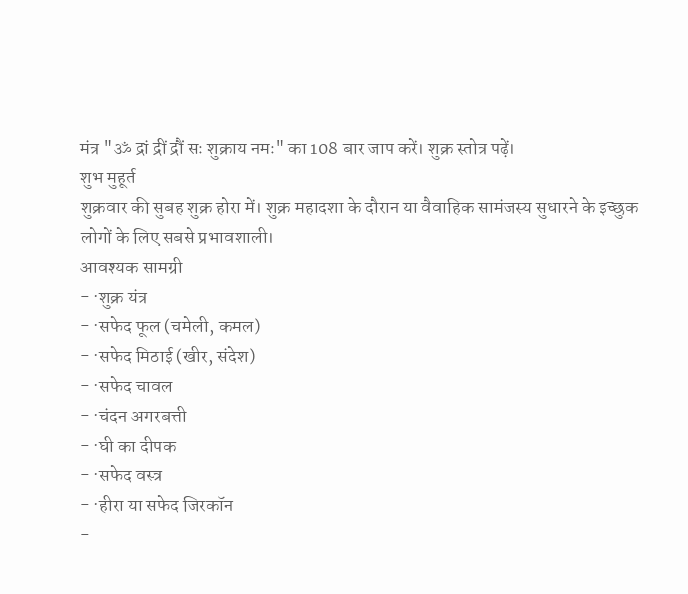मंत्र "ॐ द्रां द्रीं द्रौं सः शुक्राय नमः" का 108 बार जाप करें। शुक्र स्तोत्र पढ़ें।
शुभ मुहूर्त
शुक्रवार की सुबह शुक्र होरा में। शुक्र महादशा के दौरान या वैवाहिक सामंजस्य सुधारने के इच्छुक लोगों के लिए सबसे प्रभावशाली।
आवश्यक सामग्री
- ·शुक्र यंत्र
- ·सफेद फूल (चमेली, कमल)
- ·सफेद मिठाई (खीर, संदेश)
- ·सफेद चावल
- ·चंदन अगरबत्ती
- ·घी का दीपक
- ·सफेद वस्त्र
- ·हीरा या सफेद जिरकॉन
-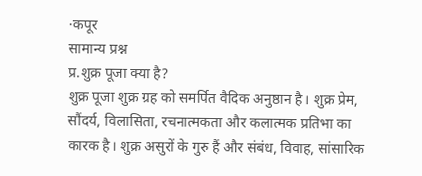·कपूर
सामान्य प्रश्न
प्र.शुक्र पूजा क्या है?
शुक्र पूजा शुक्र ग्रह को समर्पित वैदिक अनुष्ठान है। शुक्र प्रेम, सौंदर्य, विलासिता, रचनात्मकता और कलात्मक प्रतिभा का कारक है। शुक्र असुरों के गुरु हैं और संबंध, विवाह, सांसारिक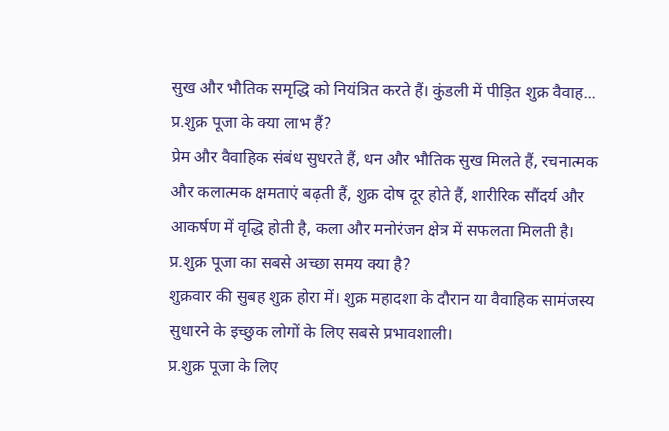सुख और भौतिक समृद्धि को नियंत्रित करते हैं। कुंडली में पीड़ित शुक्र वैवाह...
प्र.शुक्र पूजा के क्या लाभ हैं?
प्रेम और वैवाहिक संबंध सुधरते हैं, धन और भौतिक सुख मिलते हैं, रचनात्मक और कलात्मक क्षमताएं बढ़ती हैं, शुक्र दोष दूर होते हैं, शारीरिक सौंदर्य और आकर्षण में वृद्धि होती है, कला और मनोरंजन क्षेत्र में सफलता मिलती है।
प्र.शुक्र पूजा का सबसे अच्छा समय क्या है?
शुक्रवार की सुबह शुक्र होरा में। शुक्र महादशा के दौरान या वैवाहिक सामंजस्य सुधारने के इच्छुक लोगों के लिए सबसे प्रभावशाली।
प्र.शुक्र पूजा के लिए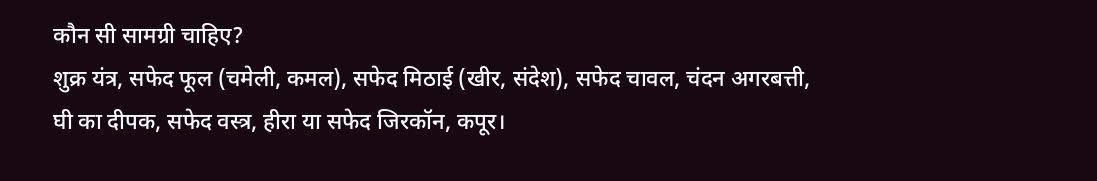कौन सी सामग्री चाहिए?
शुक्र यंत्र, सफेद फूल (चमेली, कमल), सफेद मिठाई (खीर, संदेश), सफेद चावल, चंदन अगरबत्ती, घी का दीपक, सफेद वस्त्र, हीरा या सफेद जिरकॉन, कपूर।